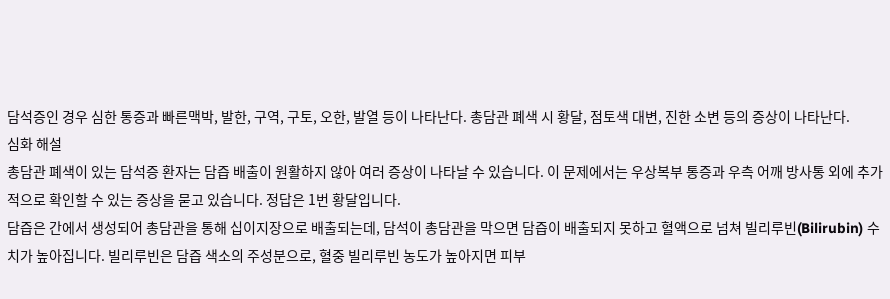담석증인 경우 심한 통증과 빠른맥박, 발한, 구역, 구토, 오한, 발열 등이 나타난다. 총담관 폐색 시 황달, 점토색 대변, 진한 소변 등의 증상이 나타난다.
심화 해설
총담관 폐색이 있는 담석증 환자는 담즙 배출이 원활하지 않아 여러 증상이 나타날 수 있습니다. 이 문제에서는 우상복부 통증과 우측 어깨 방사통 외에 추가적으로 확인할 수 있는 증상을 묻고 있습니다. 정답은 1번 황달입니다.
담즙은 간에서 생성되어 총담관을 통해 십이지장으로 배출되는데, 담석이 총담관을 막으면 담즙이 배출되지 못하고 혈액으로 넘쳐 빌리루빈(Bilirubin) 수치가 높아집니다. 빌리루빈은 담즙 색소의 주성분으로, 혈중 빌리루빈 농도가 높아지면 피부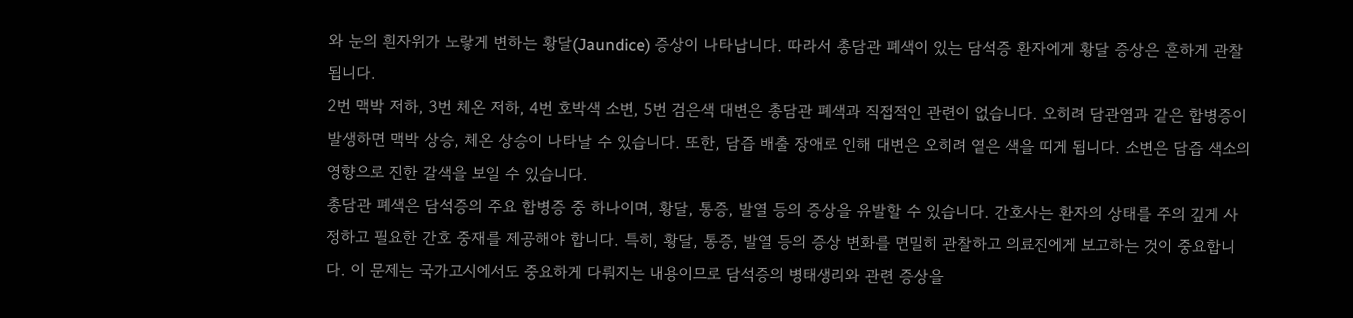와 눈의 흰자위가 노랗게 변하는 황달(Jaundice) 증상이 나타납니다. 따라서 총담관 폐색이 있는 담석증 환자에게 황달 증상은 흔하게 관찰됩니다.
2번 맥박 저하, 3번 체온 저하, 4번 호박색 소변, 5번 검은색 대변은 총담관 폐색과 직접적인 관련이 없습니다. 오히려 담관염과 같은 합병증이 발생하면 맥박 상승, 체온 상승이 나타날 수 있습니다. 또한, 담즙 배출 장애로 인해 대변은 오히려 옅은 색을 띠게 됩니다. 소변은 담즙 색소의 영향으로 진한 갈색을 보일 수 있습니다.
총담관 폐색은 담석증의 주요 합병증 중 하나이며, 황달, 통증, 발열 등의 증상을 유발할 수 있습니다. 간호사는 환자의 상태를 주의 깊게 사정하고 필요한 간호 중재를 제공해야 합니다. 특히, 황달, 통증, 발열 등의 증상 변화를 면밀히 관찰하고 의료진에게 보고하는 것이 중요합니다. 이 문제는 국가고시에서도 중요하게 다뤄지는 내용이므로 담석증의 병태생리와 관련 증상을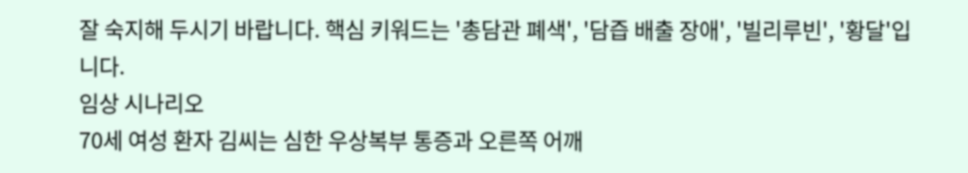잘 숙지해 두시기 바랍니다. 핵심 키워드는 '총담관 폐색', '담즙 배출 장애', '빌리루빈', '황달'입니다.
임상 시나리오
70세 여성 환자 김씨는 심한 우상복부 통증과 오른쪽 어깨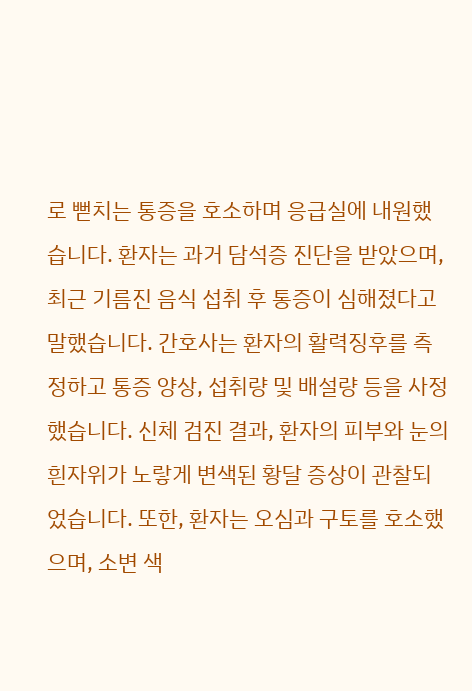로 뻗치는 통증을 호소하며 응급실에 내원했습니다. 환자는 과거 담석증 진단을 받았으며, 최근 기름진 음식 섭취 후 통증이 심해졌다고 말했습니다. 간호사는 환자의 활력징후를 측정하고 통증 양상, 섭취량 및 배설량 등을 사정했습니다. 신체 검진 결과, 환자의 피부와 눈의 흰자위가 노랗게 변색된 황달 증상이 관찰되었습니다. 또한, 환자는 오심과 구토를 호소했으며, 소변 색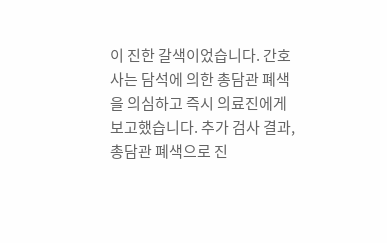이 진한 갈색이었습니다. 간호사는 담석에 의한 총담관 폐색을 의심하고 즉시 의료진에게 보고했습니다. 추가 검사 결과, 총담관 폐색으로 진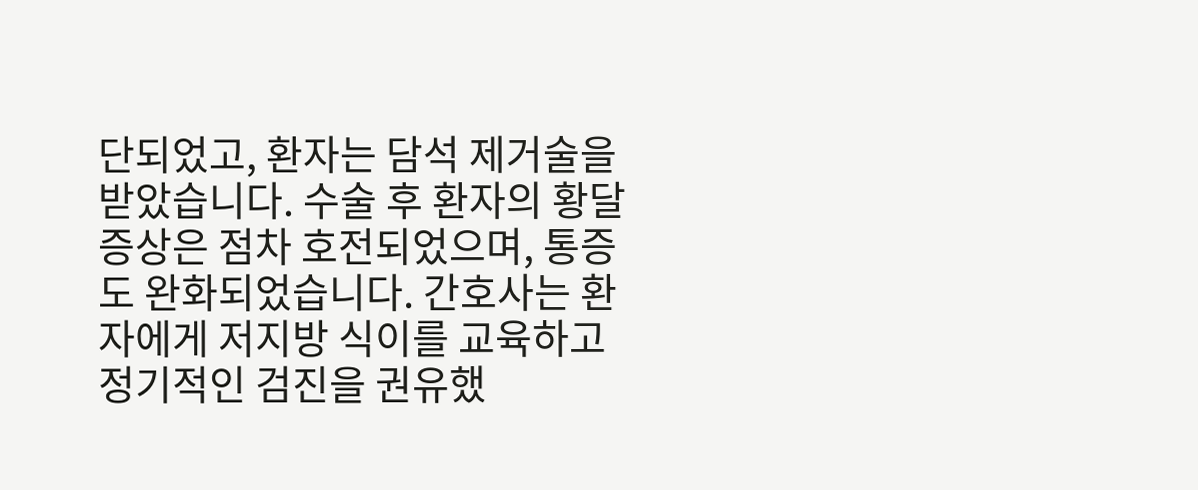단되었고, 환자는 담석 제거술을 받았습니다. 수술 후 환자의 황달 증상은 점차 호전되었으며, 통증도 완화되었습니다. 간호사는 환자에게 저지방 식이를 교육하고 정기적인 검진을 권유했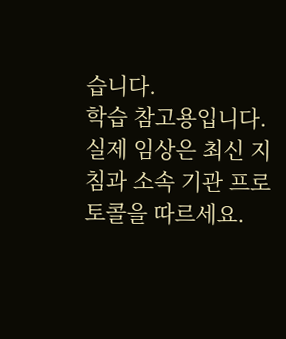습니다.
학습 참고용입니다. 실제 임상은 최신 지침과 소속 기관 프로토콜을 따르세요.